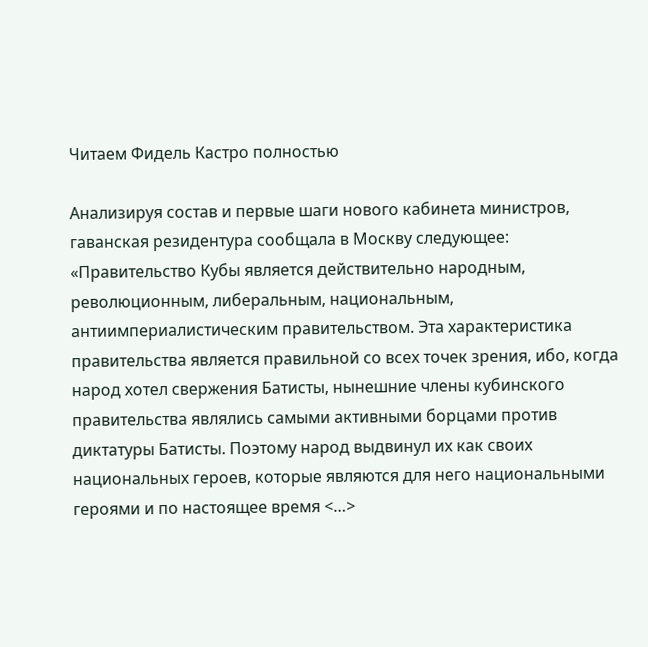Читаем Фидель Кастро полностью

Анализируя состав и первые шаги нового кабинета министров, гаванская резидентура сообщала в Москву следующее: «Правительство Кубы является действительно народным, революционным, либеральным, национальным, антиимпериалистическим правительством. Эта характеристика правительства является правильной со всех точек зрения, ибо, когда народ хотел свержения Батисты, нынешние члены кубинского правительства являлись самыми активными борцами против диктатуры Батисты. Поэтому народ выдвинул их как своих национальных героев, которые являются для него национальными героями и по настоящее время <…>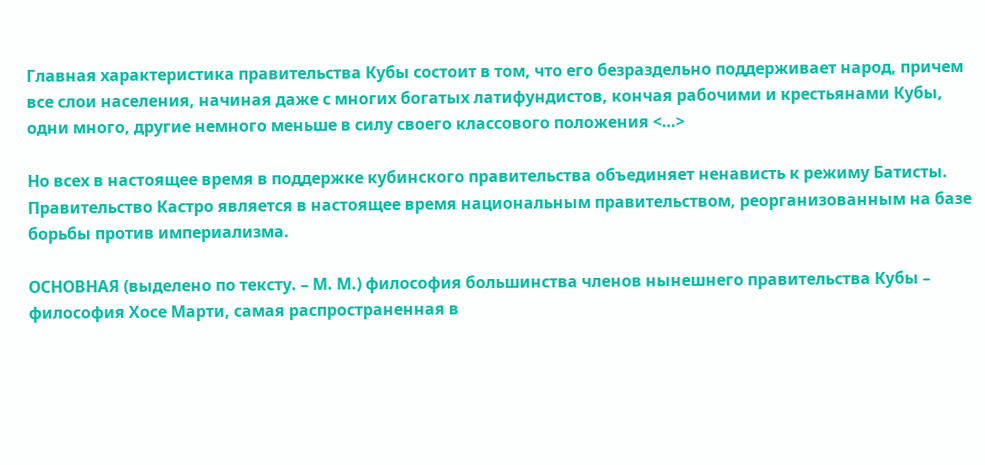Главная характеристика правительства Кубы состоит в том, что его безраздельно поддерживает народ, причем все слои населения, начиная даже с многих богатых латифундистов, кончая рабочими и крестьянами Кубы, одни много, другие немного меньше в силу своего классового положения <…>

Но всех в настоящее время в поддержке кубинского правительства объединяет ненависть к режиму Батисты. Правительство Кастро является в настоящее время национальным правительством, реорганизованным на базе борьбы против империализма.

ОСНОВНАЯ (выделено по тексту. – М. М.) философия большинства членов нынешнего правительства Кубы – философия Хосе Марти, самая распространенная в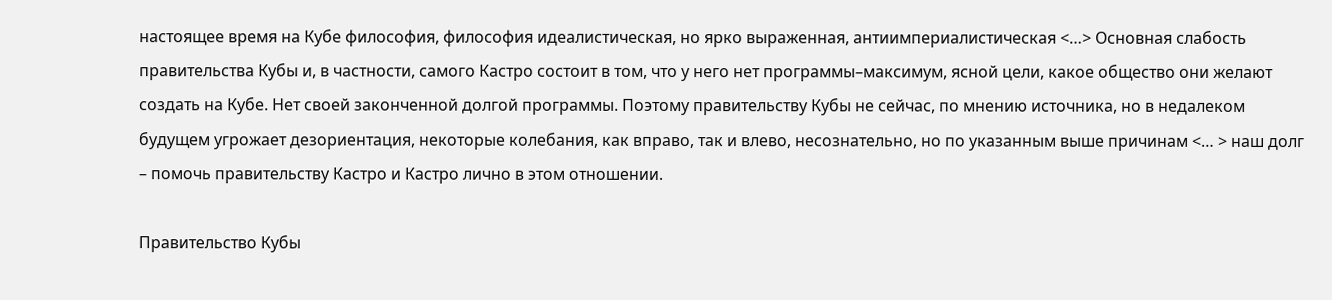настоящее время на Кубе философия, философия идеалистическая, но ярко выраженная, антиимпериалистическая <…> Основная слабость правительства Кубы и, в частности, самого Кастро состоит в том, что у него нет программы–максимум, ясной цели, какое общество они желают создать на Кубе. Нет своей законченной долгой программы. Поэтому правительству Кубы не сейчас, по мнению источника, но в недалеком будущем угрожает дезориентация, некоторые колебания, как вправо, так и влево, несознательно, но по указанным выше причинам <… > наш долг – помочь правительству Кастро и Кастро лично в этом отношении.

Правительство Кубы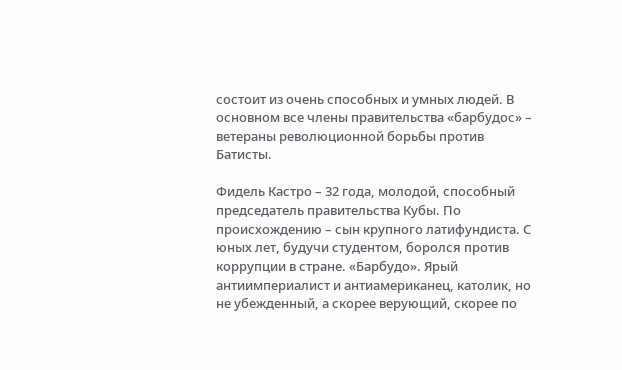состоит из очень способных и умных людей. В основном все члены правительства «барбудос» – ветераны революционной борьбы против Батисты.

Фидель Кастро – 32 года, молодой, способный председатель правительства Кубы. По происхождению – сын крупного латифундиста. С юных лет, будучи студентом, боролся против коррупции в стране. «Барбудо». Ярый антиимпериалист и антиамериканец, католик, но не убежденный, а скорее верующий, скорее по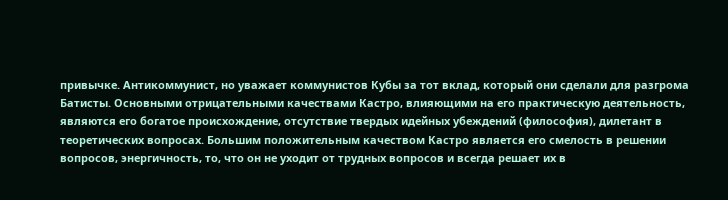привычке. Антикоммунист, но уважает коммунистов Кубы за тот вклад, который они сделали для разгрома Батисты. Основными отрицательными качествами Кастро, влияющими на его практическую деятельность, являются его богатое происхождение, отсутствие твердых идейных убеждений (философия), дилетант в теоретических вопросах. Большим положительным качеством Кастро является его смелость в решении вопросов, энергичность, то, что он не уходит от трудных вопросов и всегда решает их в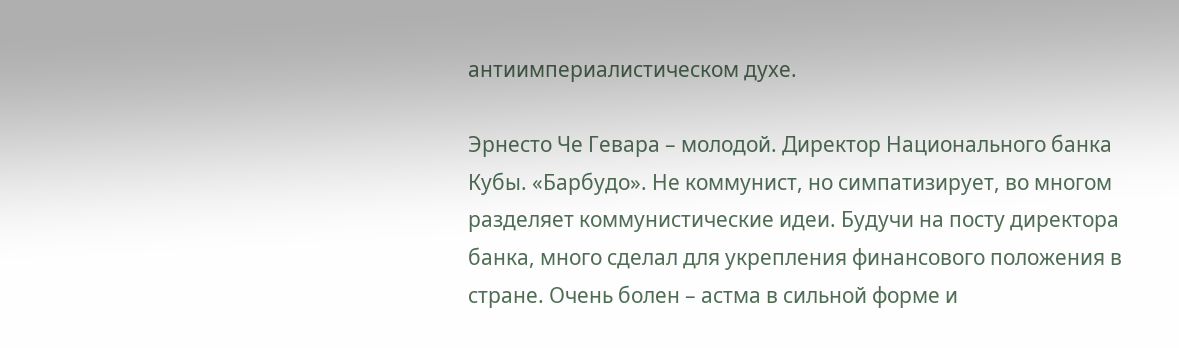антиимпериалистическом духе.

Эрнесто Че Гевара – молодой. Директор Национального банка Кубы. «Барбудо». Не коммунист, но симпатизирует, во многом разделяет коммунистические идеи. Будучи на посту директора банка, много сделал для укрепления финансового положения в стране. Очень болен – астма в сильной форме и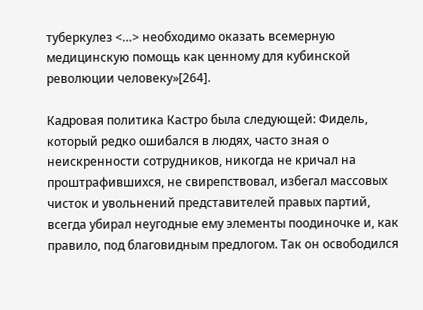туберкулез <…> необходимо оказать всемерную медицинскую помощь как ценному для кубинской революции человеку»[264].

Кадровая политика Кастро была следующей: Фидель, который редко ошибался в людях, часто зная о неискренности сотрудников, никогда не кричал на проштрафившихся, не свирепствовал, избегал массовых чисток и увольнений представителей правых партий, всегда убирал неугодные ему элементы поодиночке и, как правило, под благовидным предлогом. Так он освободился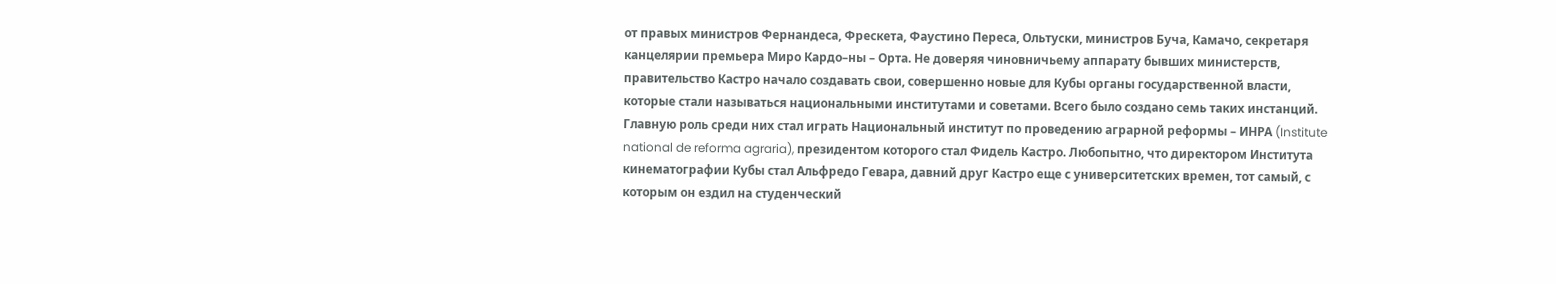от правых министров Фернандеса, Фрескета, Фаустино Переса, Ольтуски, министров Буча, Камачо, секретаря канцелярии премьера Миро Кардо–ны – Орта. Не доверяя чиновничьему аппарату бывших министерств, правительство Кастро начало создавать свои, совершенно новые для Кубы органы государственной власти, которые стали называться национальными институтами и советами. Всего было создано семь таких инстанций. Главную роль среди них стал играть Национальный институт по проведению аграрной реформы – ИНРА (Institute national de reforma agraria), президентом которого стал Фидель Кастро. Любопытно, что директором Института кинематографии Кубы стал Альфредо Гевара, давний друг Кастро еще с университетских времен, тот самый, с которым он ездил на студенческий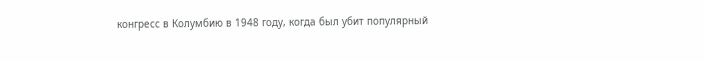конгресс в Колумбию в 1948 году, когда был убит популярный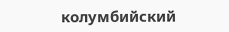колумбийский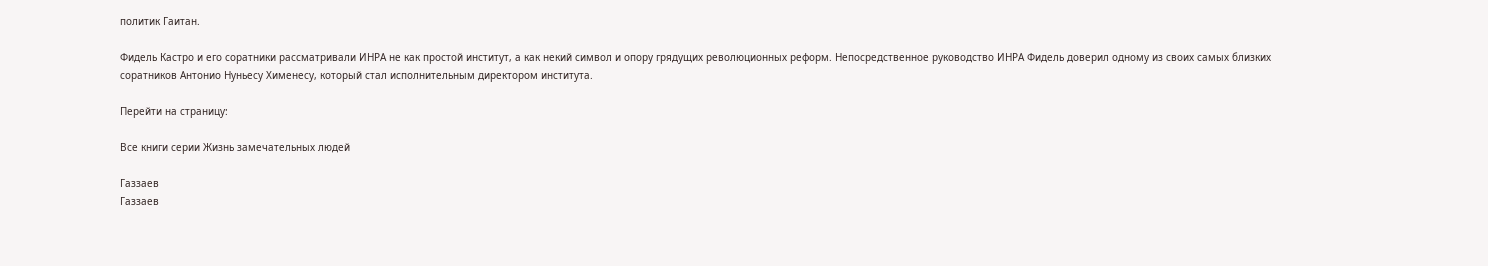политик Гаитан.

Фидель Кастро и его соратники рассматривали ИНРА не как простой институт, а как некий символ и опору грядущих революционных реформ. Непосредственное руководство ИНРА Фидель доверил одному из своих самых близких соратников Антонио Нуньесу Хименесу, который стал исполнительным директором института.

Перейти на страницу:

Все книги серии Жизнь замечательных людей

Газзаев
Газзаев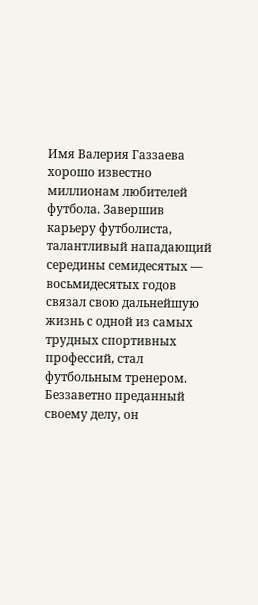Имя Валерия Газзаева хорошо известно миллионам любителей футбола. Завершив карьеру футболиста, талантливый нападающий середины семидесятых — восьмидесятых годов связал свою дальнейшую жизнь с одной из самых трудных спортивных профессий, стал футбольным тренером. Беззаветно преданный своему делу, он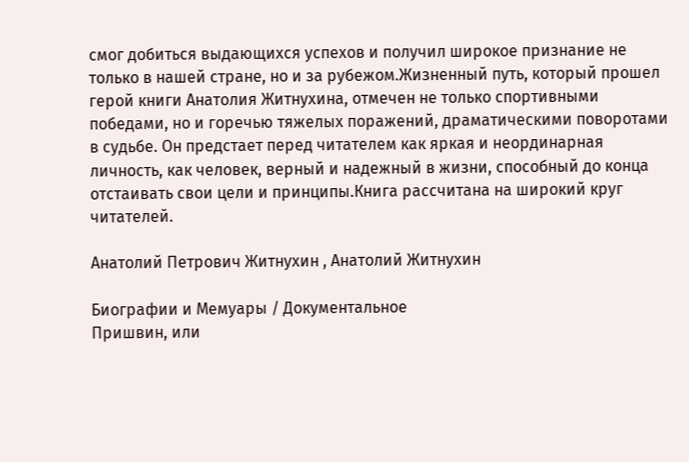смог добиться выдающихся успехов и получил широкое признание не только в нашей стране, но и за рубежом.Жизненный путь, который прошел герой книги Анатолия Житнухина, отмечен не только спортивными победами, но и горечью тяжелых поражений, драматическими поворотами в судьбе. Он предстает перед читателем как яркая и неординарная личность, как человек, верный и надежный в жизни, способный до конца отстаивать свои цели и принципы.Книга рассчитана на широкий круг читателей.

Анатолий Петрович Житнухин , Анатолий Житнухин

Биографии и Мемуары / Документальное
Пришвин, или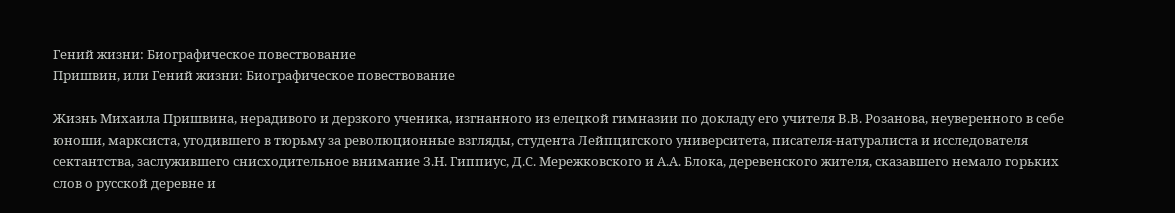Гений жизни: Биографическое повествование
Пришвин, или Гений жизни: Биографическое повествование

Жизнь Михаила Пришвина, нерадивого и дерзкого ученика, изгнанного из елецкой гимназии по докладу его учителя В.В. Розанова, неуверенного в себе юноши, марксиста, угодившего в тюрьму за революционные взгляды, студента Лейпцигского университета, писателя-натуралиста и исследователя сектантства, заслужившего снисходительное внимание З.Н. Гиппиус, Д.С. Мережковского и А.А. Блока, деревенского жителя, сказавшего немало горьких слов о русской деревне и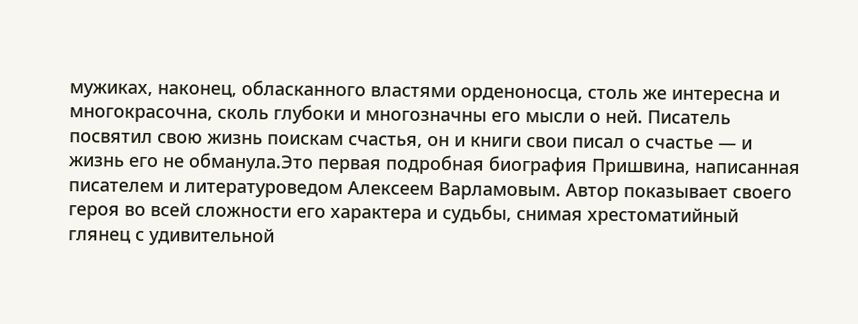мужиках, наконец, обласканного властями орденоносца, столь же интересна и многокрасочна, сколь глубоки и многозначны его мысли о ней. Писатель посвятил свою жизнь поискам счастья, он и книги свои писал о счастье — и жизнь его не обманула.Это первая подробная биография Пришвина, написанная писателем и литературоведом Алексеем Варламовым. Автор показывает своего героя во всей сложности его характера и судьбы, снимая хрестоматийный глянец с удивительной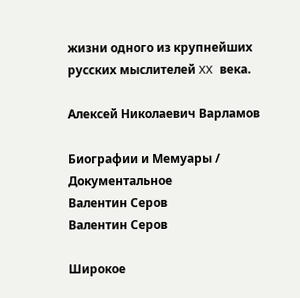жизни одного из крупнейших русских мыслителей XX века.

Алексей Николаевич Варламов

Биографии и Мемуары / Документальное
Валентин Серов
Валентин Серов

Широкое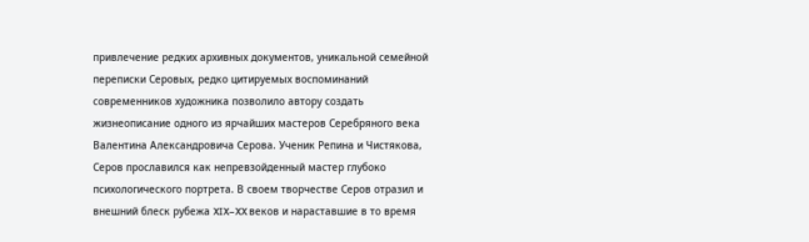привлечение редких архивных документов, уникальной семейной переписки Серовых, редко цитируемых воспоминаний современников художника позволило автору создать жизнеописание одного из ярчайших мастеров Серебряного века Валентина Александровича Серова. Ученик Репина и Чистякова, Серов прославился как непревзойденный мастер глубоко психологического портрета. В своем творчестве Серов отразил и внешний блеск рубежа XIX–XX веков и нараставшие в то время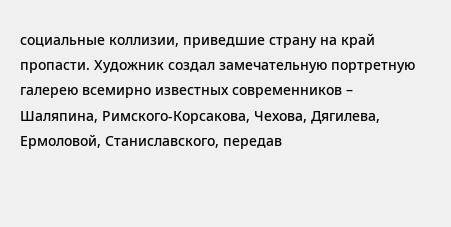социальные коллизии, приведшие страну на край пропасти. Художник создал замечательную портретную галерею всемирно известных современников – Шаляпина, Римского-Корсакова, Чехова, Дягилева, Ермоловой, Станиславского, передав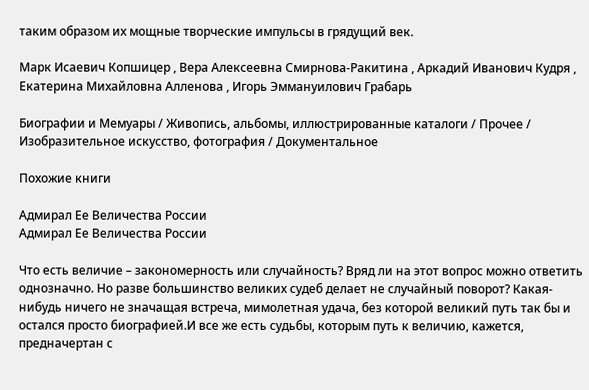таким образом их мощные творческие импульсы в грядущий век.

Марк Исаевич Копшицер , Вера Алексеевна Смирнова-Ракитина , Аркадий Иванович Кудря , Екатерина Михайловна Алленова , Игорь Эммануилович Грабарь

Биографии и Мемуары / Живопись, альбомы, иллюстрированные каталоги / Прочее / Изобразительное искусство, фотография / Документальное

Похожие книги

Адмирал Ее Величества России
Адмирал Ее Величества России

Что есть величие – закономерность или случайность? Вряд ли на этот вопрос можно ответить однозначно. Но разве большинство великих судеб делает не случайный поворот? Какая-нибудь ничего не значащая встреча, мимолетная удача, без которой великий путь так бы и остался просто биографией.И все же есть судьбы, которым путь к величию, кажется, предначертан с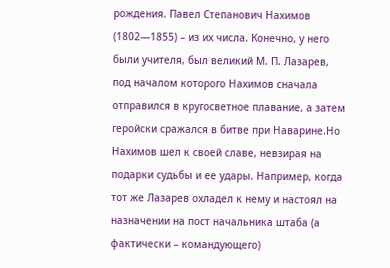рождения. Павел Степанович Нахимов (1802—1855) – из их числа. Конечно, у него были учителя, был великий М. П. Лазарев, под началом которого Нахимов сначала отправился в кругосветное плавание, а затем геройски сражался в битве при Наварине.Но Нахимов шел к своей славе, невзирая на подарки судьбы и ее удары. Например, когда тот же Лазарев охладел к нему и настоял на назначении на пост начальника штаба (а фактически – командующего)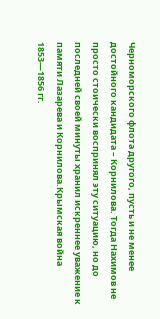Черноморского флота другого, пусть и не менее достойного кандидата – Корнилова. Тогда Нахимов не просто стоически воспринял эту ситуацию, но до последней своей минуты хранил искреннее уважение к памяти Лазарева и Корнилова.Крымская война 1853—1856 гг.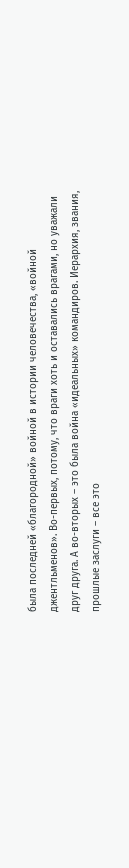была последней «благородной» войной в истории человечества, «войной джентльменов». Во-первых, потому, что враги хоть и оставались врагами, но уважали друг друга. А во-вторых – это была война «идеальных» командиров. Иерархия, звания, прошлые заслуги – все это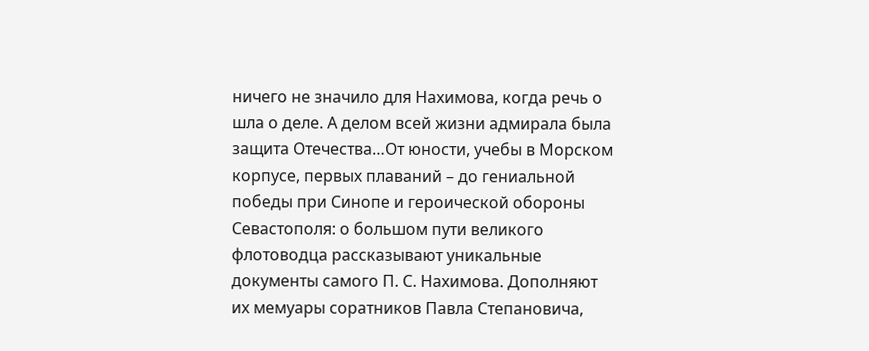ничего не значило для Нахимова, когда речь о шла о деле. А делом всей жизни адмирала была защита Отечества…От юности, учебы в Морском корпусе, первых плаваний – до гениальной победы при Синопе и героической обороны Севастополя: о большом пути великого флотоводца рассказывают уникальные документы самого П. С. Нахимова. Дополняют их мемуары соратников Павла Степановича,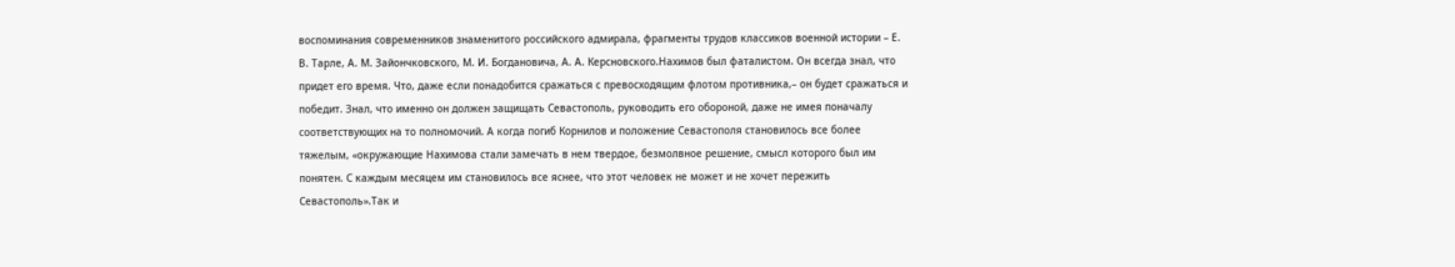воспоминания современников знаменитого российского адмирала, фрагменты трудов классиков военной истории – Е. В. Тарле, А. М. Зайончковского, М. И. Богдановича, А. А. Керсновского.Нахимов был фаталистом. Он всегда знал, что придет его время. Что, даже если понадобится сражаться с превосходящим флотом противника,– он будет сражаться и победит. Знал, что именно он должен защищать Севастополь, руководить его обороной, даже не имея поначалу соответствующих на то полномочий. А когда погиб Корнилов и положение Севастополя становилось все более тяжелым, «окружающие Нахимова стали замечать в нем твердое, безмолвное решение, смысл которого был им понятен. С каждым месяцем им становилось все яснее, что этот человек не может и не хочет пережить Севастополь».Так и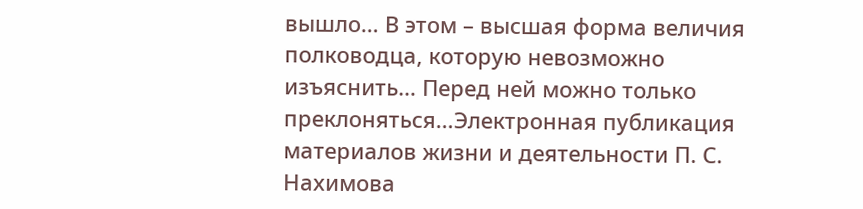вышло… В этом – высшая форма величия полководца, которую невозможно изъяснить… Перед ней можно только преклоняться…Электронная публикация материалов жизни и деятельности П. С. Нахимова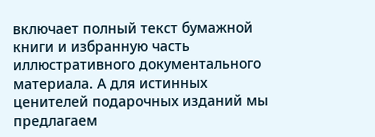включает полный текст бумажной книги и избранную часть иллюстративного документального материала. А для истинных ценителей подарочных изданий мы предлагаем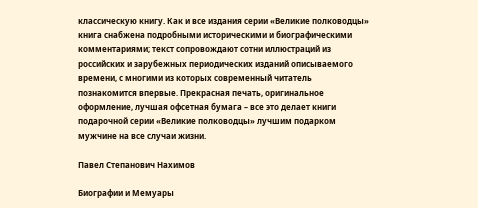классическую книгу. Как и все издания серии «Великие полководцы» книга снабжена подробными историческими и биографическими комментариями; текст сопровождают сотни иллюстраций из российских и зарубежных периодических изданий описываемого времени, с многими из которых современный читатель познакомится впервые. Прекрасная печать, оригинальное оформление, лучшая офсетная бумага – все это делает книги подарочной серии «Великие полководцы» лучшим подарком мужчине на все случаи жизни.

Павел Степанович Нахимов

Биографии и Мемуары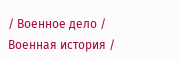/ Военное дело / Военная история /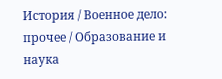История / Военное дело: прочее / Образование и наука